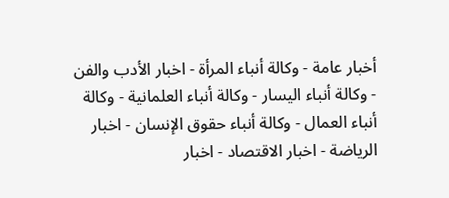أخبار عامة - وكالة أنباء المرأة - اخبار الأدب والفن - وكالة أنباء اليسار - وكالة أنباء العلمانية - وكالة أنباء العمال - وكالة أنباء حقوق الإنسان - اخبار الرياضة - اخبار الاقتصاد - اخبار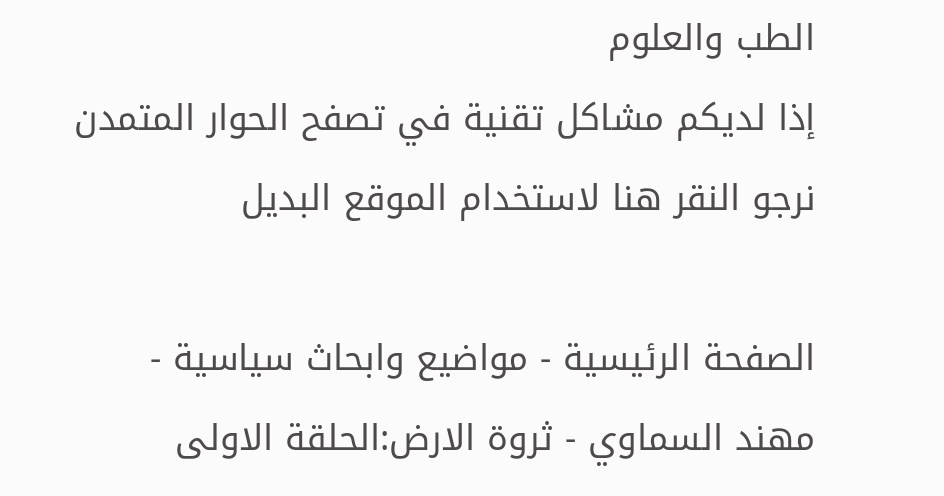الطب والعلوم
إذا لديكم مشاكل تقنية في تصفح الحوار المتمدن نرجو النقر هنا لاستخدام الموقع البديل

الصفحة الرئيسية - مواضيع وابحاث سياسية - مهند السماوي - ثروة الارض:الحلقة الاولى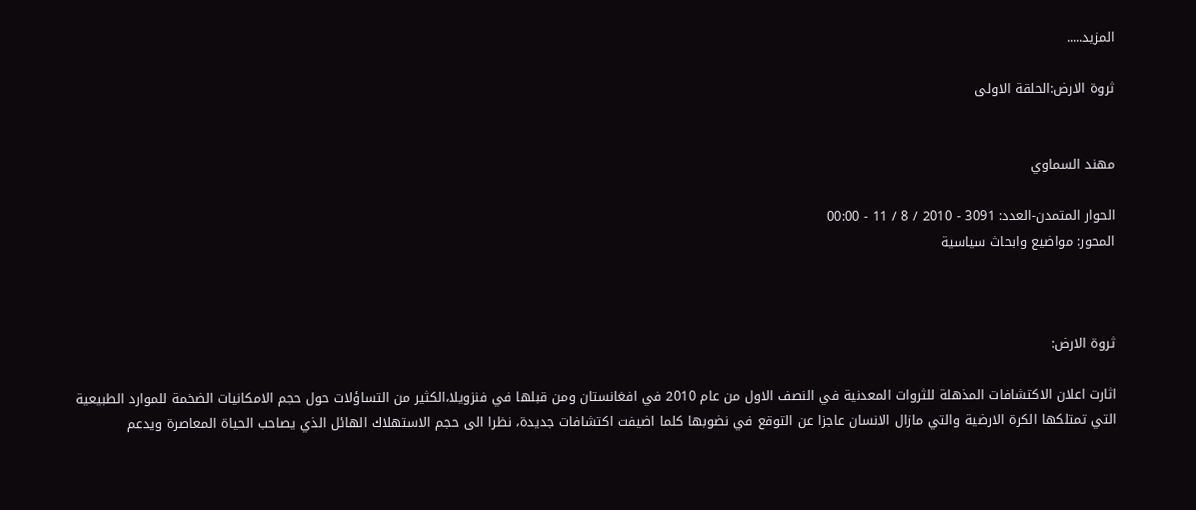المزيد.....

ثروة الارض:الحلقة الاولى


مهند السماوي

الحوار المتمدن-العدد: 3091 - 2010 / 8 / 11 - 00:00
المحور: مواضيع وابحاث سياسية



ثروة الارض:

اثارت اعلان الاكتشافات المذهلة للثروات المعدنية في النصف الاول من عام 2010 في افغانستان ومن قبلها في فنزويلا،الكثير من التساؤلات حول حجم الامكانيات الضخمة للموارد الطبيعية التي تمتلكها الكرة الارضية والتي مازال الانسان عاجزا عن التوقع في نضوبها كلما اضيفت اكتشافات جديدة، نظرا الى حجم الاستهلاك الهائل الذي يصاحب الحياة المعاصرة ويدعم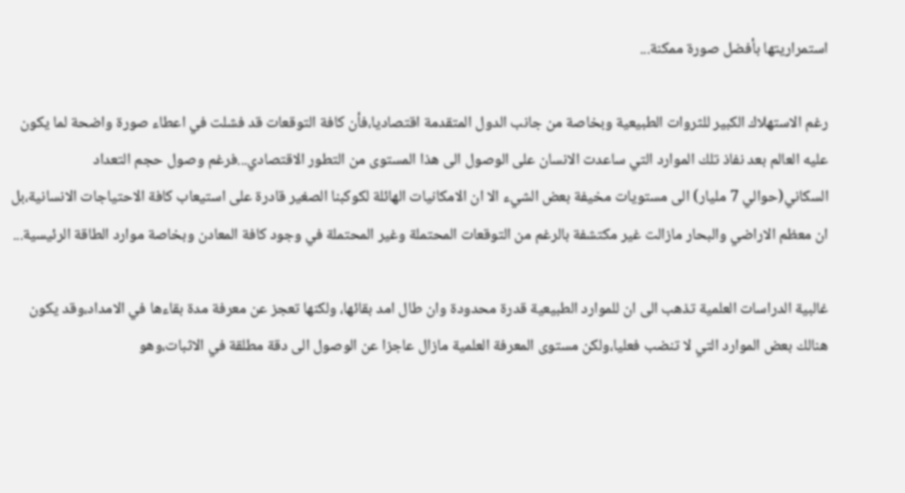استمراريتها بأفضل صورة ممكنة...

رغم الاستهلاك الكبير للثروات الطبيعية وبخاصة من جانب الدول المتقدمة اقتصاديا،فأن كافة التوقعات قد فشلت في اعطاء صورة واضحة لما يكون عليه العالم بعد نفاذ تلك الموارد التي ساعدت الانسان على الوصول الى هذا المستوى من التطور الاقتصادي...فرغم وصول حجم التعداد السكاني(حوالي 7 مليار) الى مستويات مخيفة بعض الشيء الا ان الامكانيات الهائلة لكوكبنا الصغير قادرة على استيعاب كافة الاحتياجات الانسانية،بل ان معظم الاراضي والبحار مازالت غير مكتشفة بالرغم من التوقعات المحتملة وغير المحتملة في وجود كافة المعادن وبخاصة موارد الطاقة الرئيسية...

غالبية الدراسات العلمية تذهب الى ان للموارد الطبيعية قدرة محدودة وان طال امد بقائها، ولكنها تعجز عن معرفة مدة بقاءها في الامداد،وقد يكون هنالك بعض الموارد التي لا تنضب فعليا،ولكن مستوى المعرفة العلمية مازال عاجزا عن الوصول الى دقة مطلقة في الاثبات،وهو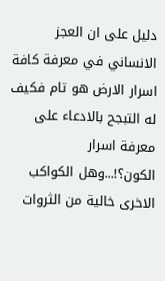دليل على ان العجز الانساني في معرفة كافة اسرار الارض هو تام فكيف له التبجح بالادعاء على معرفة اسرار الكون؟!...وهل الكواكب الاخرى خالية من الثروات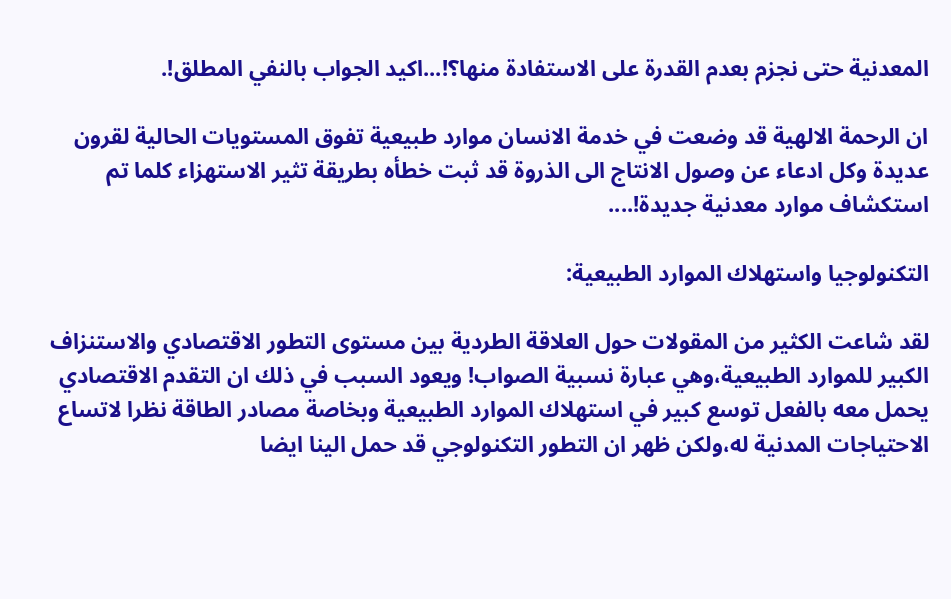المعدنية حتى نجزم بعدم القدرة على الاستفادة منها؟!...اكيد الجواب بالنفي المطلق!.

ان الرحمة الالهية قد وضعت في خدمة الانسان موارد طبيعية تفوق المستويات الحالية لقرون عديدة وكل ادعاء عن وصول الانتاج الى الذروة قد ثبت خطأه بطريقة تثير الاستهزاء كلما تم استكشاف موارد معدنية جديدة!....

التكنولوجيا واستهلاك الموارد الطبيعية:

لقد شاعت الكثير من المقولات حول العلاقة الطردية بين مستوى التطور الاقتصادي والاستنزاف الكبير للموارد الطبيعية،وهي عبارة نسبية الصواب! ويعود السبب في ذلك ان التقدم الاقتصادي يحمل معه بالفعل توسع كبير في استهلاك الموارد الطبيعية وبخاصة مصادر الطاقة نظرا لاتساع الاحتياجات المدنية له،ولكن ظهر ان التطور التكنولوجي قد حمل الينا ايضا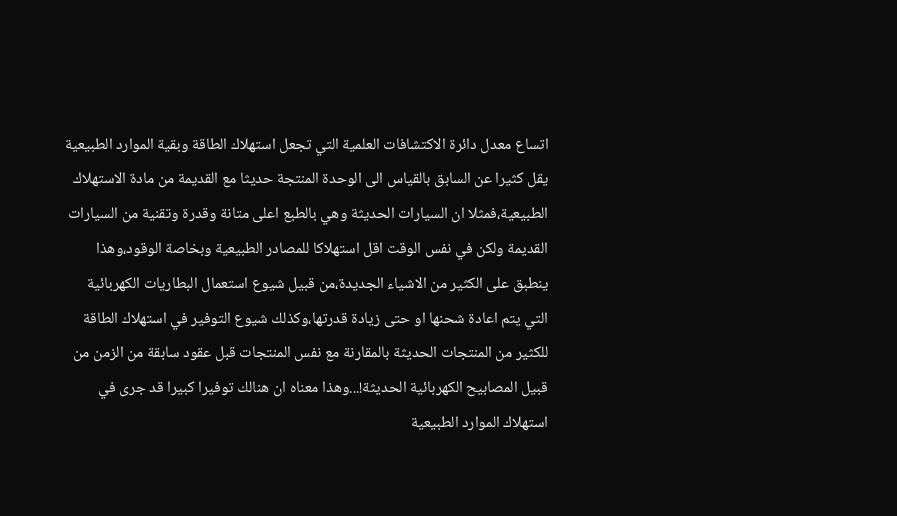اتساع معدل دائرة الاكتشافات العلمية التي تجعل استهلاك الطاقة وبقية الموارد الطبيعية يقل كثيرا عن السابق بالقياس الى الوحدة المنتجة حديثا مع القديمة من مادة الاستهلاك الطبيعية،فمثلا ان السيارات الحديثة وهي بالطبع اعلى متانة وقدرة وتقنية من السيارات القديمة ولكن في نفس الوقت اقل استهلاكا للمصادر الطبيعية وبخاصة الوقود،وهذا ينطبق على الكثير من الاشياء الجديدة،من قبيل شيوع استعمال البطاريات الكهربائية التي يتم اعادة شحنها او حتى زيادة قدرتها،وكذلك شيوع التوفير في استهلاك الطاقة للكثير من المنتجات الحديثة بالمقارنة مع نفس المنتجات قبل عقود سابقة من الزمن من قبيل المصابيح الكهربائية الحديثة!...وهذا معناه ان هنالك توفيرا كبيرا قد جرى في استهلاك الموارد الطبيعية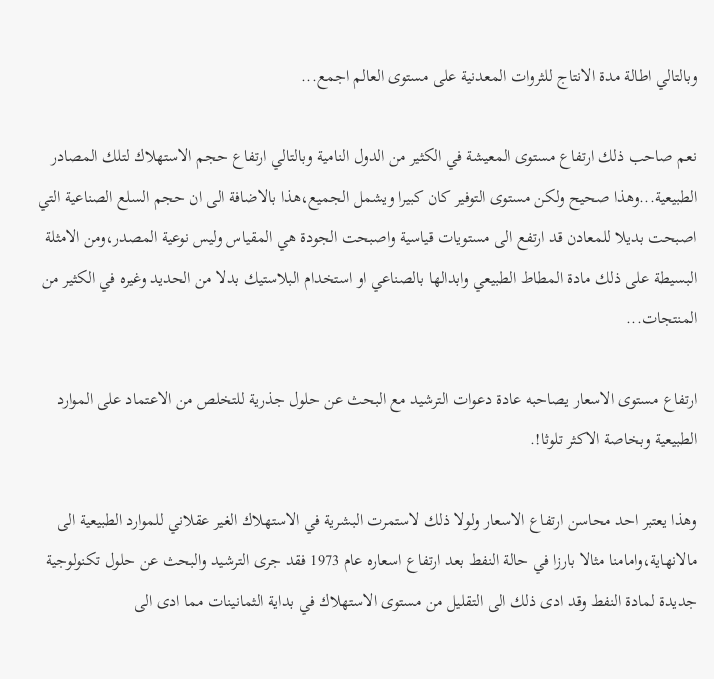وبالتالي اطالة مدة الانتاج للثروات المعدنية على مستوى العالم اجمع...

نعم صاحب ذلك ارتفاع مستوى المعيشة في الكثير من الدول النامية وبالتالي ارتفاع حجم الاستهلاك لتلك المصادر الطبيعية...وهذا صحيح ولكن مستوى التوفير كان كبيرا ويشمل الجميع،هذا بالاضافة الى ان حجم السلع الصناعية التي اصبحت بديلا للمعادن قد ارتفع الى مستويات قياسية واصبحت الجودة هي المقياس وليس نوعية المصدر،ومن الامثلة البسيطة على ذلك مادة المطاط الطبيعي وابدالها بالصناعي او استخدام البلاستيك بدلا من الحديد وغيره في الكثير من المنتجات...

ارتفاع مستوى الاسعار يصاحبه عادة دعوات الترشيد مع البحث عن حلول جذرية للتخلص من الاعتماد على الموارد الطبيعية وبخاصة الاكثر تلوثا!.

وهذا يعتبر احد محاسن ارتفاع الاسعار ولولا ذلك لاستمرت البشرية في الاستهلاك الغير عقلاني للموارد الطبيعية الى مالانهاية،وامامنا مثالا بارزا في حالة النفط بعد ارتفاع اسعاره عام 1973 فقد جرى الترشيد والبحث عن حلول تكنولوجية جديدة لمادة النفط وقد ادى ذلك الى التقليل من مستوى الاستهلاك في بداية الثمانينات مما ادى الى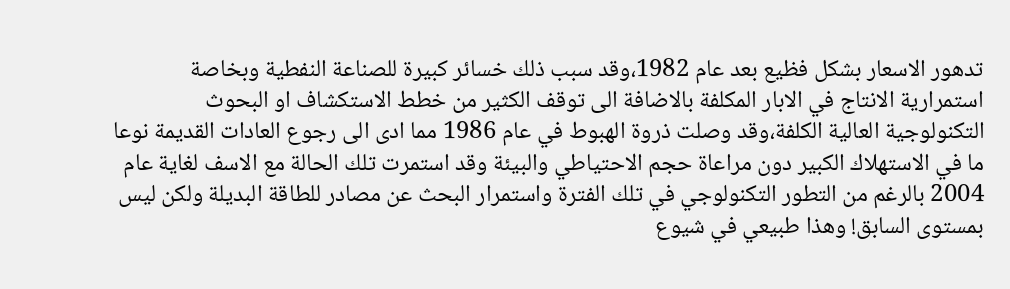تدهور الاسعار بشكل فظيع بعد عام 1982،وقد سبب ذلك خسائر كبيرة للصناعة النفطية وبخاصة استمرارية الانتاج في الابار المكلفة بالاضافة الى توقف الكثير من خطط الاستكشاف او البحوث التكنولوجية العالية الكلفة،وقد وصلت ذروة الهبوط في عام 1986 مما ادى الى رجوع العادات القديمة نوعا ما في الاستهلاك الكبير دون مراعاة حجم الاحتياطي والبيئة وقد استمرت تلك الحالة مع الاسف لغاية عام 2004 بالرغم من التطور التكنولوجي في تلك الفترة واستمرار البحث عن مصادر للطاقة البديلة ولكن ليس بمستوى السابق! وهذا طبيعي في شيوع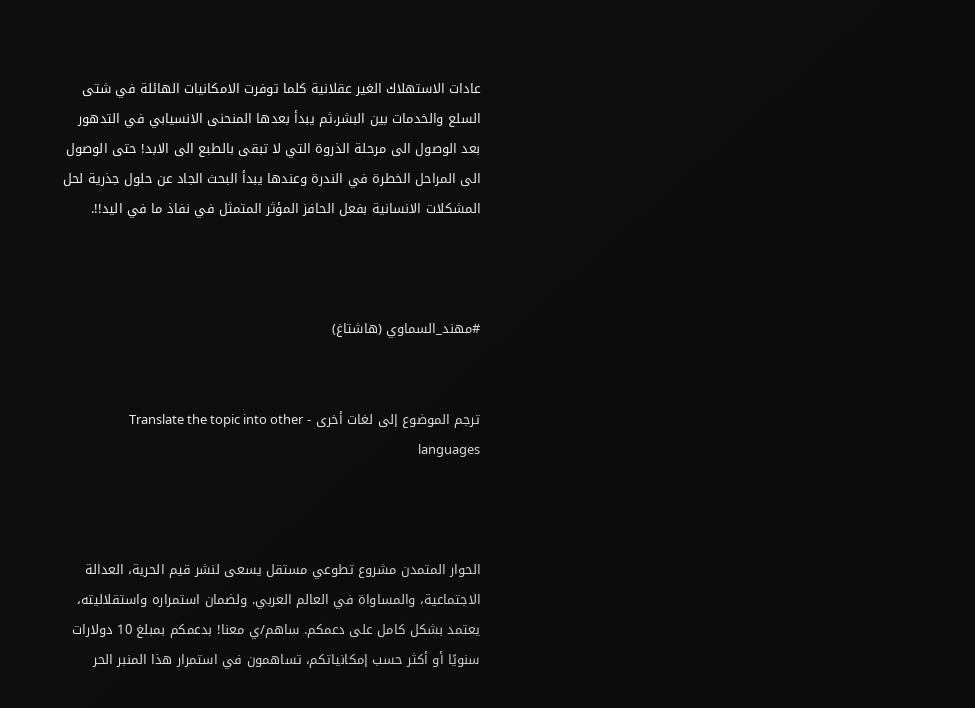عادات الاستهلاك الغير عقلانية كلما توفرت الامكانيات الهائلة في شتى السلع والخدمات بين البشر،ثم يبدأ بعدها المنحنى الانسيابي في التدهور بعد الوصول الى مرحلة الذروة التي لا تبقى بالطبع الى الابد! حتى الوصول الى المراحل الخطرة في الندرة وعندها يبدأ البحث الجاد عن حلول جذرية لحل المشكلات الانسانية بفعل الحافز المؤثر المتمثل في نفاذ ما في اليد!!.



#مهند_السماوي (هاشتاغ)


ترجم الموضوع إلى لغات أخرى - Translate the topic into other languages



الحوار المتمدن مشروع تطوعي مستقل يسعى لنشر قيم الحرية، العدالة الاجتماعية، والمساواة في العالم العربي. ولضمان استمراره واستقلاليته، يعتمد بشكل كامل على دعمكم. ساهم/ي معنا! بدعمكم بمبلغ 10 دولارات سنويًا أو أكثر حسب إمكانياتكم، تساهمون في استمرار هذا المنبر الحر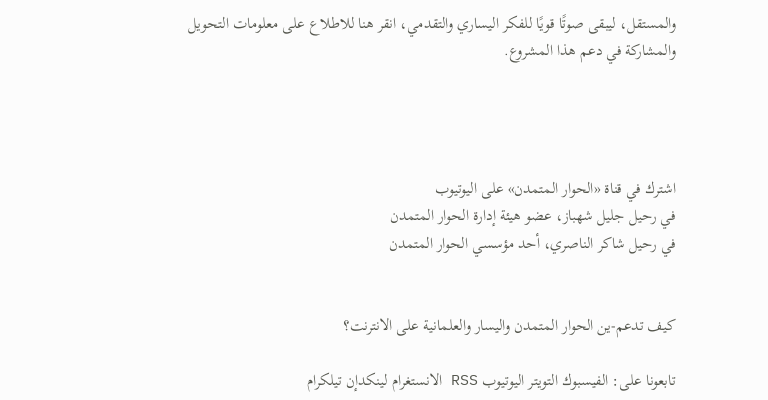والمستقل، ليبقى صوتًا قويًا للفكر اليساري والتقدمي، انقر هنا للاطلاع على معلومات التحويل والمشاركة في دعم هذا المشروع.




اشترك في قناة «الحوار المتمدن» على اليوتيوب
في رحيل جليل شهباز، عضو هيئة إدارة الحوار المتمدن
في رحيل شاكر الناصري، أحد مؤسسي الحوار المتمدن


كيف تدعم-ين الحوار المتمدن واليسار والعلمانية على الانترنت؟

تابعونا على: الفيسبوك التويتر اليوتيوب RSS الانستغرام لينكدإن تيلكرام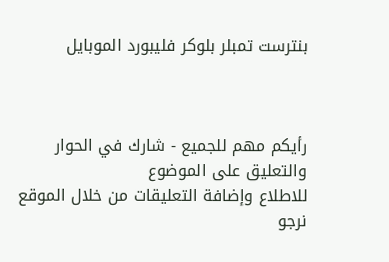بنترست تمبلر بلوكر فليبورد الموبايل



رأيكم مهم للجميع - شارك في الحوار والتعليق على الموضوع
للاطلاع وإضافة التعليقات من خلال الموقع نرجو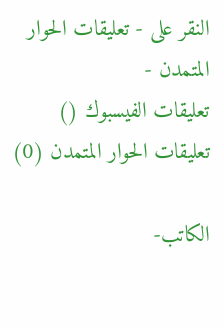النقر على - تعليقات الحوار المتمدن -
تعليقات الفيسبوك () تعليقات الحوار المتمدن (0)

الكاتب-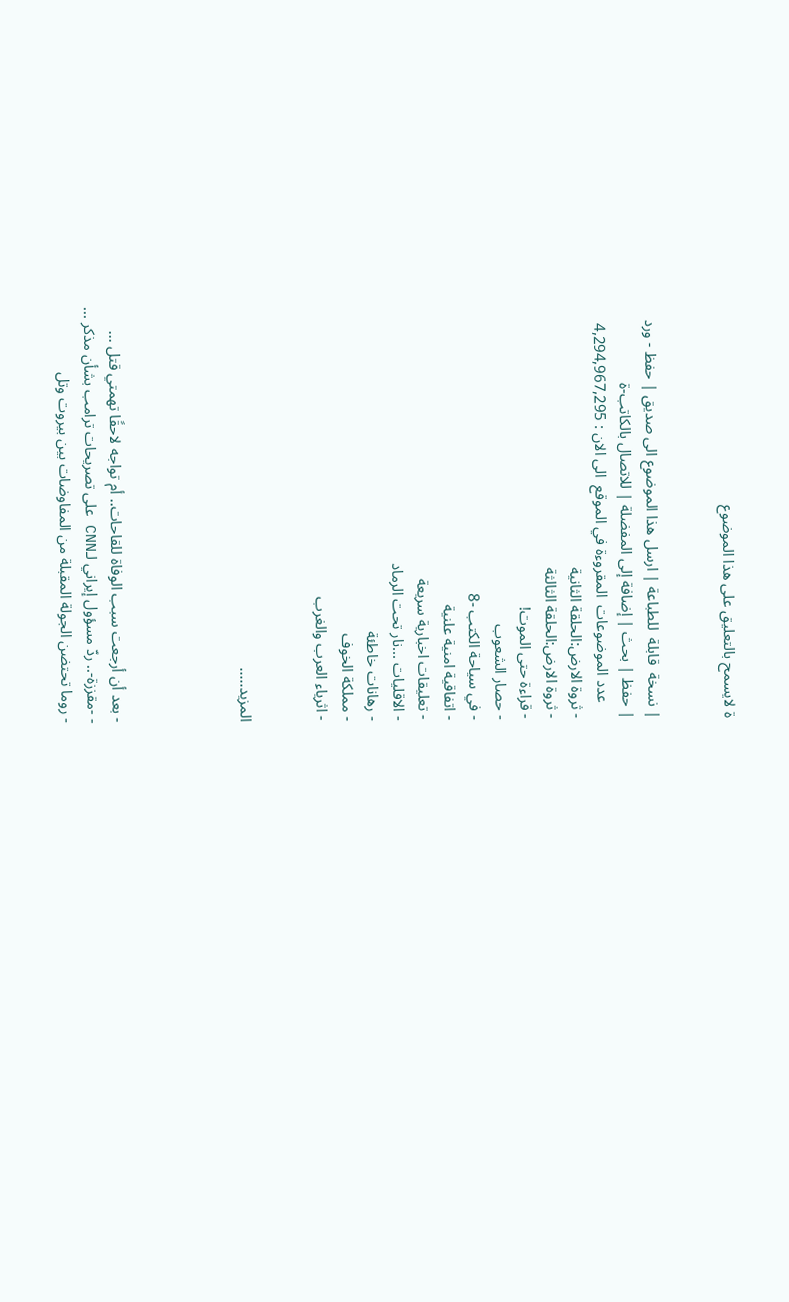ة لايسمح بالتعليق على هذا الموضوع


| نسخة  قابلة  للطباعة | ارسل هذا الموضوع الى صديق | حفظ - ورد
| حفظ | بحث | إضافة إلى المفضلة | للاتصال بالكاتب-ة
    عدد الموضوعات  المقروءة في الموقع  الى الان : 4,294,967,295
- ثروة الارض:الحلقة الثانية
- ثروة الارض:الحلقة الثالثة
- قراءة حتى الموت!
- حصار الشعوب
- في سياحة الكتب -8
- اتفاقية امنية علنية
- تعليقات اخبارية سريعة
- الاقليات ...نار تحت الرماد
- رهانات خاطئة
- مملكة الخوف
- اثرياء العرب والغرب


المزيد.....




- بعد أن أرجعت سبب الوفاة للقاحات.. أم تواجه لاحقًا تهمتي قتل ...
- -مقززة-.. ردّ مسؤول إيراني لـCNN على تصريحات ترامب بشأن مذكر ...
- روما تحتضن الجولة المقبلة من المفاوضات بين بيروت وتل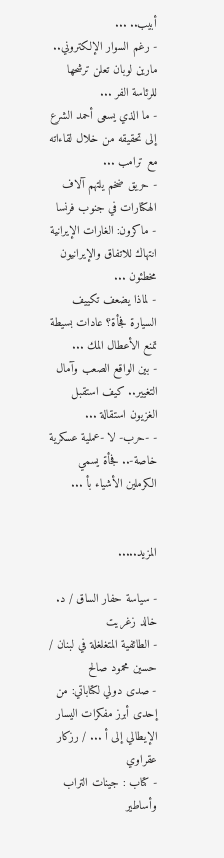أبيب.. ...
- رغم السوار الإلكتروني.. مارين لوبان تعلن ترشحها للرئاسة الفر ...
- ما الذي يسعى أحمد الشرع إلى تحقيقه من خلال لقاءاته مع ترامب ...
- حريق ضخم يلتهم آلاف الهكتارات في جنوب فرنسا
- ماكرون: الغارات الإيرانية انتهاك للاتفاق والإيرانيون مخطئون ...
- لماذا يضعف تكييف السيارة فجأة؟ عادات بسيطة تمنع الأعطال المك ...
- بين الواقع الصعب وآمال التغيير.. كيف استقبل الغزيون استقالة ...
- -حرب- لا -عملية عسكرية خاصة-.. فجأة يسمي الكرملين الأشياء بأ ...


المزيد.....

- سياسة حفار الساق / د. خالد زغريت
- الطائفية المتغلغلة في لبنان / حسين محمود صالح
- صدى دولي لكتاباتي: من إحدى أبرز مفكرات اليسار الإيطالي إلى أ ... / رزكار عقراوي
- كتاب : جينات التراب وأساطير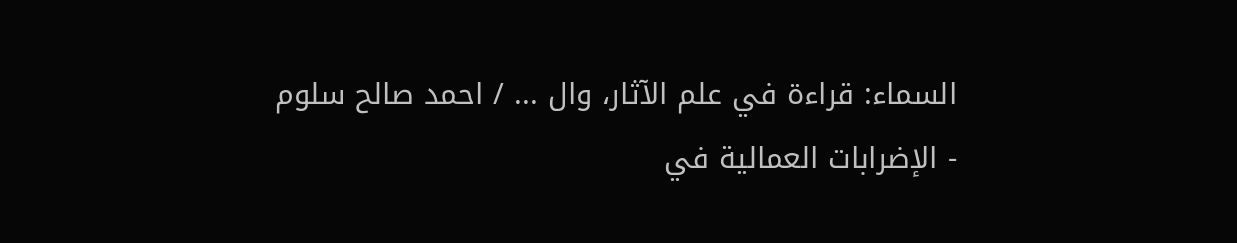السماء: قراءة في علم الآثار، وال ... / احمد صالح سلوم
- الإضرابات العمالية في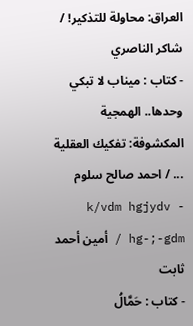العراق: محاولة للتذكير! / شاكر الناصري
- كتاب : ميناب لا تبكي وحدها.. الهمجية المكشوفة: تفكيك العقلية ... / احمد صالح سلوم
- k/vdm hgjydv hg-;-gdm / أمين أحمد ثابت
- كتاب : حَمَّالُ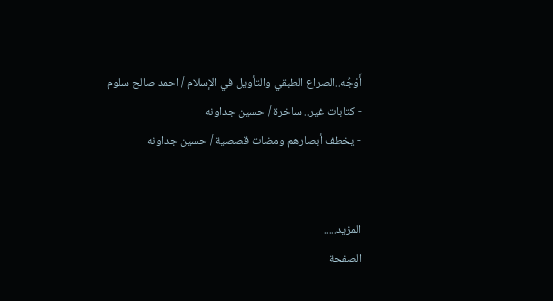أَوْجُه..الصراع الطبقي والتأويل في الإسلام / احمد صالح سلوم
- كتابات غير.. ساخرة / حسين جداونه
- يخطف أبصارهم ومضات قصصية / حسين جداونه


المزيد.....
الصفحة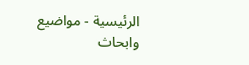الرئيسية - مواضيع وابحاث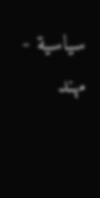سياسية - مهند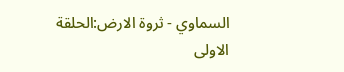السماوي - ثروة الارض:الحلقة الاولى